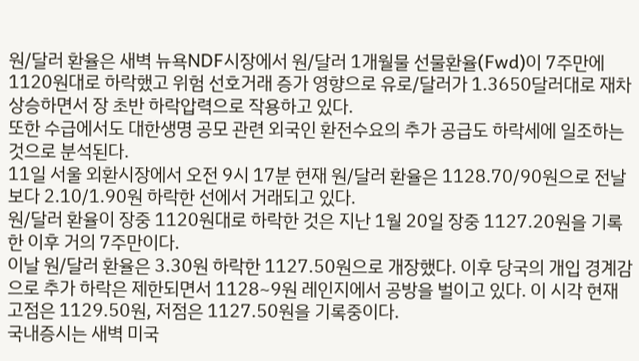원/달러 환율은 새벽 뉴욕NDF시장에서 원/달러 1개월물 선물환율(Fwd)이 7주만에 1120원대로 하락했고 위험 선호거래 증가 영향으로 유로/달러가 1.3650달러대로 재차 상승하면서 장 초반 하락압력으로 작용하고 있다.
또한 수급에서도 대한생명 공모 관련 외국인 환전수요의 추가 공급도 하락세에 일조하는 것으로 분석된다.
11일 서울 외환시장에서 오전 9시 17분 현재 원/달러 환율은 1128.70/90원으로 전날보다 2.10/1.90원 하락한 선에서 거래되고 있다.
원/달러 환율이 장중 1120원대로 하락한 것은 지난 1월 20일 장중 1127.20원을 기록한 이후 거의 7주만이다.
이날 원/달러 환율은 3.30원 하락한 1127.50원으로 개장했다. 이후 당국의 개입 경계감으로 추가 하락은 제한되면서 1128~9원 레인지에서 공방을 벌이고 있다. 이 시각 현재 고점은 1129.50원, 저점은 1127.50원을 기록중이다.
국내증시는 새벽 미국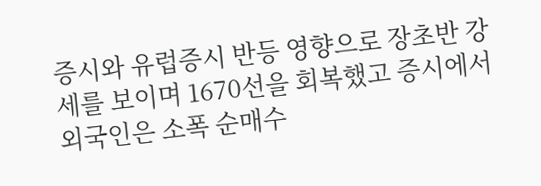증시와 유럽증시 반등 영향으로 장초반 강세를 보이며 1670선을 회복했고 증시에서 외국인은 소폭 순매수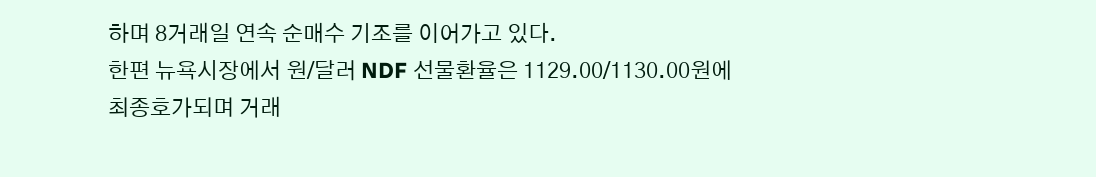하며 8거래일 연속 순매수 기조를 이어가고 있다.
한편 뉴욕시장에서 원/달러 NDF 선물환율은 1129.00/1130.00원에 최종호가되며 거래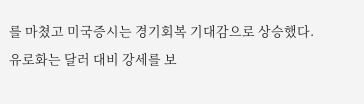를 마쳤고 미국증시는 경기회복 기대감으로 상승했다.
유로화는 달러 대비 강세를 보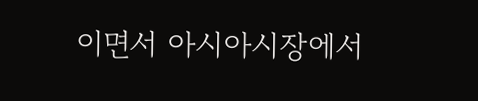이면서 아시아시장에서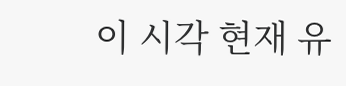이 시각 현재 유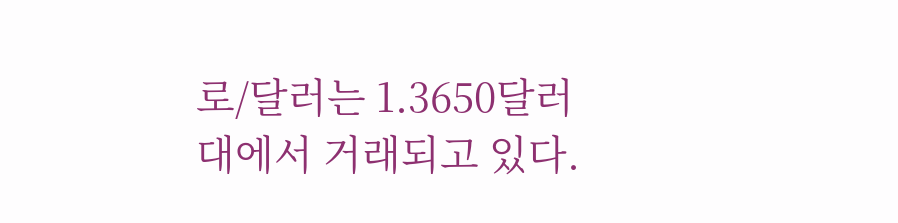로/달러는 1.3650달러대에서 거래되고 있다.